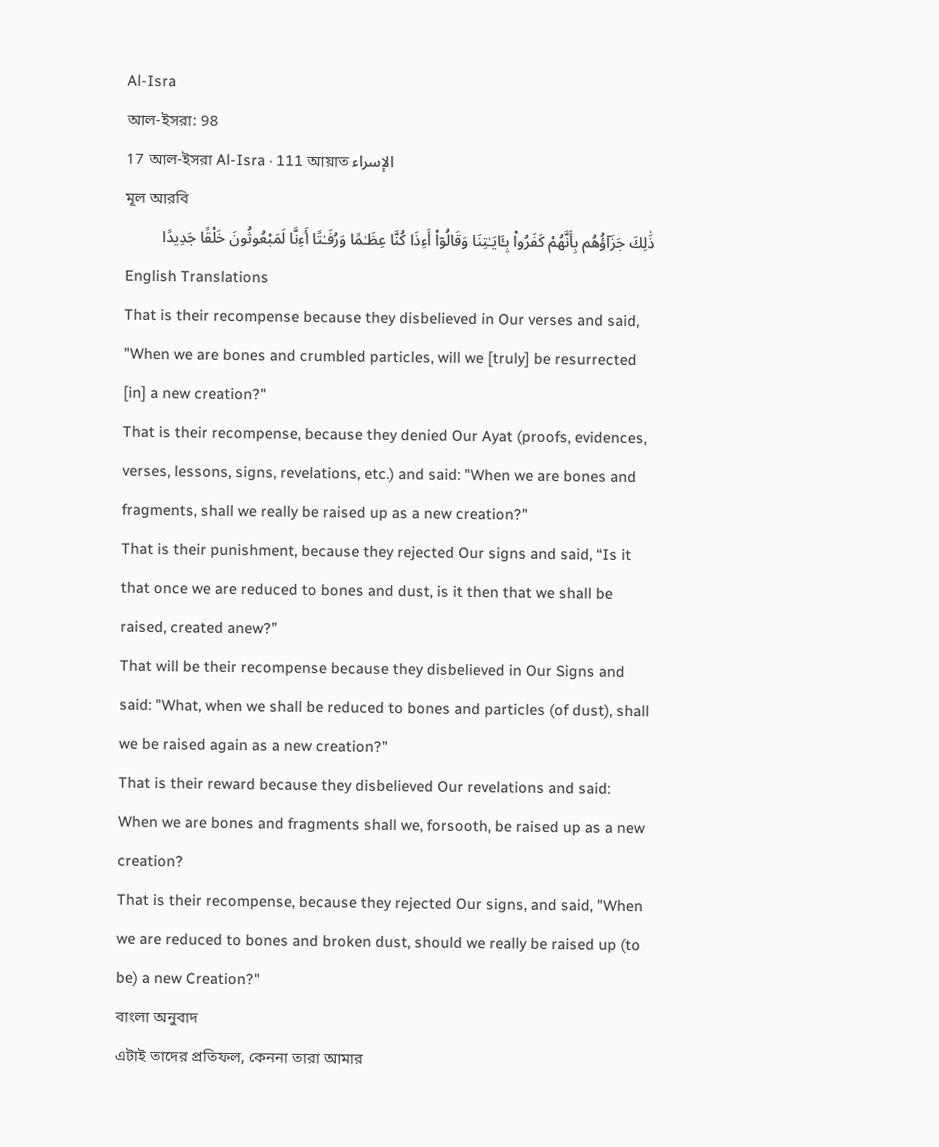Al-Isra
আল-ইসরা: 98
17 আল-ইসরা Al-Isra · 111 আয়াত الإسراء
মূল আরবি
ذَٰلِكَ جَزَآؤُهُم بِأَنَّهُمْ كَفَرُوا۟ بِـَٔايَـٰتِنَا وَقَالُوٓا۟ أَءِذَا كُنَّا عِظَـٰمًا وَرُفَـٰتًا أَءِنَّا لَمَبْعُوثُونَ خَلْقًا جَدِيدًا
English Translations
That is their recompense because they disbelieved in Our verses and said, "When we are bones and crumbled particles, will we [truly] be resurrected [in] a new creation?"
That is their recompense, because they denied Our Ayat (proofs, evidences, verses, lessons, signs, revelations, etc.) and said: "When we are bones and fragments, shall we really be raised up as a new creation?"
That is their punishment, because they rejected Our signs and said, “Is it that once we are reduced to bones and dust, is it then that we shall be raised, created anew?”
That will be their recompense because they disbelieved in Our Signs and said: "What, when we shall be reduced to bones and particles (of dust), shall we be raised again as a new creation?"
That is their reward because they disbelieved Our revelations and said: When we are bones and fragments shall we, forsooth, be raised up as a new creation?
That is their recompense, because they rejected Our signs, and said, "When we are reduced to bones and broken dust, should we really be raised up (to be) a new Creation?"
বাংলা অনুবাদ
এটাই তাদের প্রতিফল, কেননা তারা আমার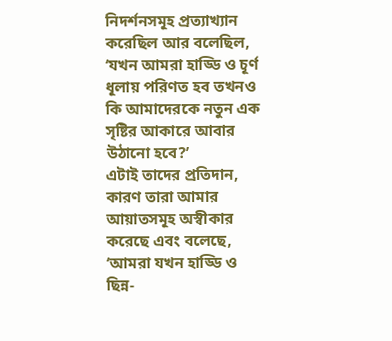নিদর্শনসমূহ প্রত্যাখ্যান করেছিল আর বলেছিল, ‘যখন আমরা হাড্ডি ও চূর্ণ ধূলায় পরিণত হব তখনও কি আমাদেরকে নতুন এক সৃষ্টির আকারে আবার উঠানো হবে?’
এটাই তাদের প্রতিদান, কারণ তারা আমার আয়াতসমূহ অস্বীকার করেছে এবং বলেছে, ‘আমরা যখন হাড্ডি ও ছিন্ন-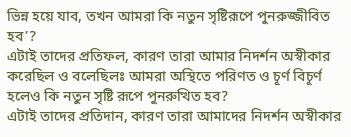ভিন্ন হয়ে যাব, তখন আমরা কি নতুন সৃষ্টিরূপে পুনরুজ্জীবিত হব’?
এটাই তাদের প্রতিফল, কারণ তারা আমার নিদর্শন অস্বীকার করেছিল ও বলেছিলঃ আমরা অস্থিতে পরিণত ও চূর্ণ বিচূর্ণ হলেও কি নতুন সৃষ্টি রূপে পুনরুত্থিত হব?
এটাই তাদের প্রতিদান, কারণ তারা আমাদের নিদর্শন অস্বীকার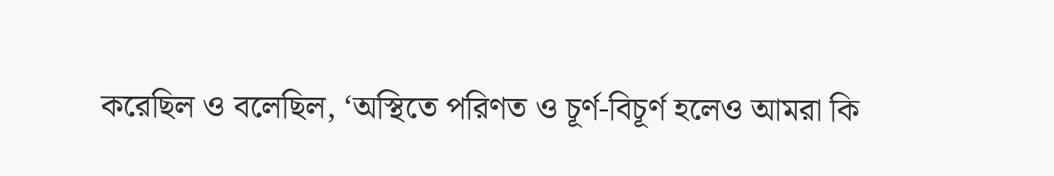করেছিল ও বলেছিল, ‘অস্থিতে পরিণত ও চূর্ণ-বিচূর্ণ হলেও আমরা কি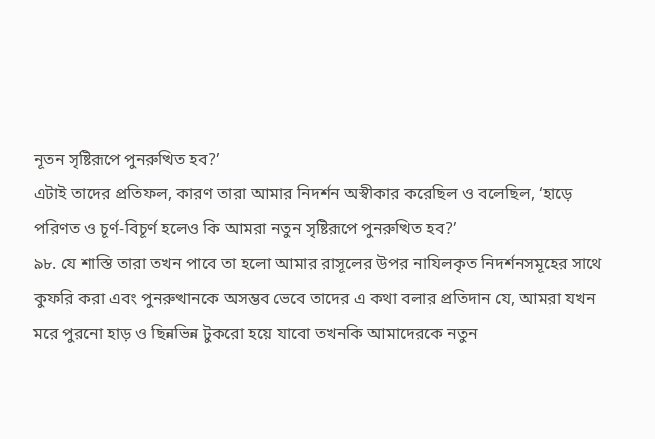নূতন সৃষ্টিরূপে পুনরুত্থিত হব?’
এটাই তাদের প্রতিফল, কারণ তারা আমার নিদর্শন অস্বীকার করেছিল ও বলেছিল, ‘হাড়ে পরিণত ও চূর্ণ-বিচূর্ণ হলেও কি আমরা নতুন সৃষ্টিরূপে পুনরুত্থিত হব?’
৯৮. যে শাস্তি তারা তখন পাবে তা হলো আমার রাসূলের উপর নাযিলকৃত নিদর্শনসমূহের সাথে কুফরি করা এবং পুনরুত্থানকে অসম্ভব ভেবে তাদের এ কথা বলার প্রতিদান যে, আমরা যখন মরে পুরনো হাড় ও ছিন্নভিন্ন টুকরো হয়ে যাবো তখনকি আমাদেরকে নতুন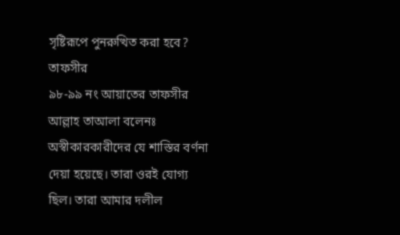সৃষ্টিরূপে পুনরুত্থিত করা হবে?
তাফসীর
৯৮-৯৯ নং আয়াতের তাফসীর আল্লাহ তাআলা বলেনঃ অস্বীকারকারীদের যে শাস্তির বর্ণনা দেয়া হয়েছে। তারা ওরই যোগ্য ছিল। তারা আমার দলীল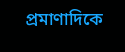প্রমাণাদিকে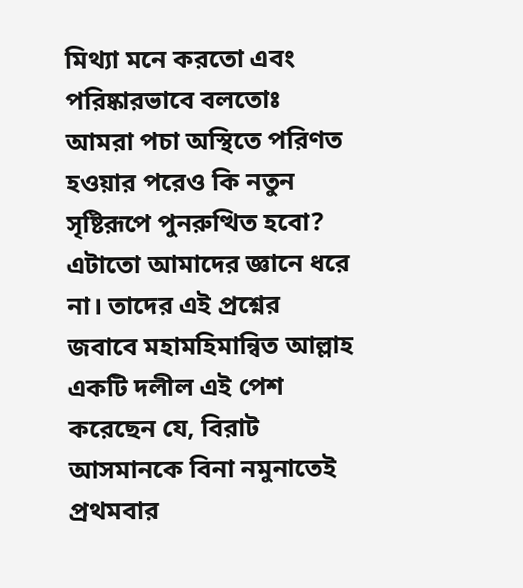মিথ্যা মনে করতো এবং পরিষ্কারভাবে বলতোঃ আমরা পচা অস্থিতে পরিণত হওয়ার পরেও কি নতুন সৃষ্টিরূপে পুনরুত্থিত হবো? এটাতো আমাদের জ্ঞানে ধরে না। তাদের এই প্রশ্নের জবাবে মহামহিমান্বিত আল্লাহ একটি দলীল এই পেশ করেছেন যে, বিরাট আসমানকে বিনা নমুনাতেই প্রথমবার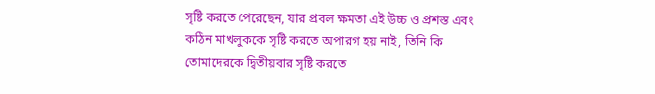সৃষ্টি করতে পেরেছেন, যার প্রবল ক্ষমতা এই উচ্চ ও প্রশস্ত এবং কঠিন মাখলুককে সৃষ্টি করতে অপারগ হয় নাই, তিনি কি তোমাদেরকে দ্বিতীয়বার সৃষ্টি করতে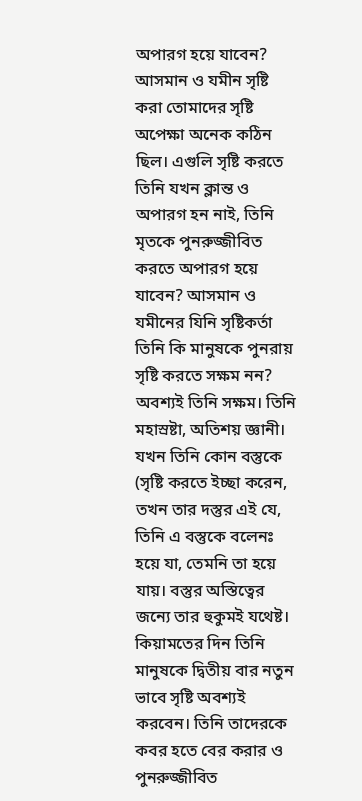অপারগ হয়ে যাবেন?
আসমান ও যমীন সৃষ্টি করা তোমাদের সৃষ্টি অপেক্ষা অনেক কঠিন ছিল। এগুলি সৃষ্টি করতে তিনি যখন ক্লান্ত ও অপারগ হন নাই, তিনি মৃতকে পুনরুজ্জীবিত করতে অপারগ হয়ে যাবেন? আসমান ও যমীনের যিনি সৃষ্টিকর্তা তিনি কি মানুষকে পুনরায় সৃষ্টি করতে সক্ষম নন? অবশ্যই তিনি সক্ষম। তিনি মহাস্রষ্টা, অতিশয় জ্ঞানী। যখন তিনি কোন বস্তুকে (সৃষ্টি করতে ইচ্ছা করেন, তখন তার দস্তুর এই যে, তিনি এ বস্তুকে বলেনঃ হয়ে যা, তেমনি তা হয়ে যায়। বস্তুর অস্তিত্বের জন্যে তার হুকুমই যথেষ্ট। কিয়ামতের দিন তিনি মানুষকে দ্বিতীয় বার নতুন ভাবে সৃষ্টি অবশ্যই করবেন। তিনি তাদেরকে কবর হতে বের করার ও পুনরুজ্জীবিত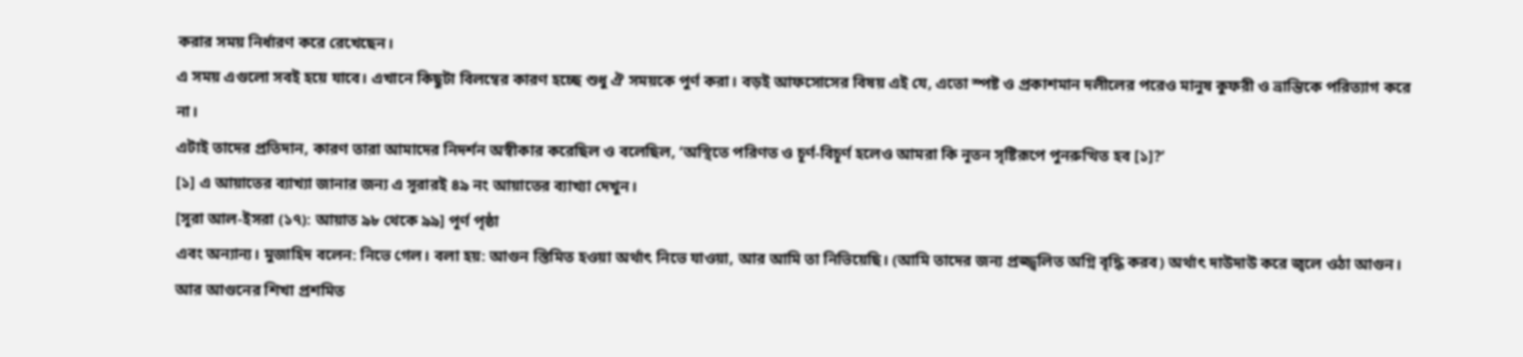করার সময় নির্ধারণ করে রেখেছেন।
এ সময় এগুলো সবই হয়ে যাবে। এখানে কিছুটা বিলম্বের কারণ হচ্ছে শুধু ঐ সময়কে পুর্ণ করা। বড়ই আফসোসের বিষয় এই যে, এতো স্পষ্ট ও প্রকাশমান দলীলের পরেও মানুষ কুফরী ও ভ্রান্তিকে পরিত্যাগ করে না।
এটাই তাদের প্রতিদান, কারণ তারা আমাদের নিদর্শন অস্বীকার করেছিল ও বলেছিল, ‘অস্থিতে পরিণত ও চূর্ণ-বিচূর্ণ হলেও আমরা কি নূতন সৃষ্টিরূপে পুনরুত্থিত হব [১]?’
[১] এ আয়াতের ব্যাখ্যা জানার জন্য এ সূরারই ৪৯ নং আয়াতের ব্যাখ্যা দেখুন।
[সূরা আল-ইসরা (১৭): আয়াত ৯৮ থেকে ৯৯] পূর্ণ পৃষ্ঠা
এবং অন্যান্য। মুজাহিদ বলেন: নিভে গেল। বলা হয়: আগুন স্তিমিত হওয়া অর্থাৎ নিভে যাওয়া, আর আমি তা নিভিয়েছি। (আমি তাদের জন্য প্রজ্জ্বলিত অগ্নি বৃদ্ধি করব) অর্থাৎ দাউদাউ করে জ্বলে ওঠা আগুন। আর আগুনের শিখা প্রশমিত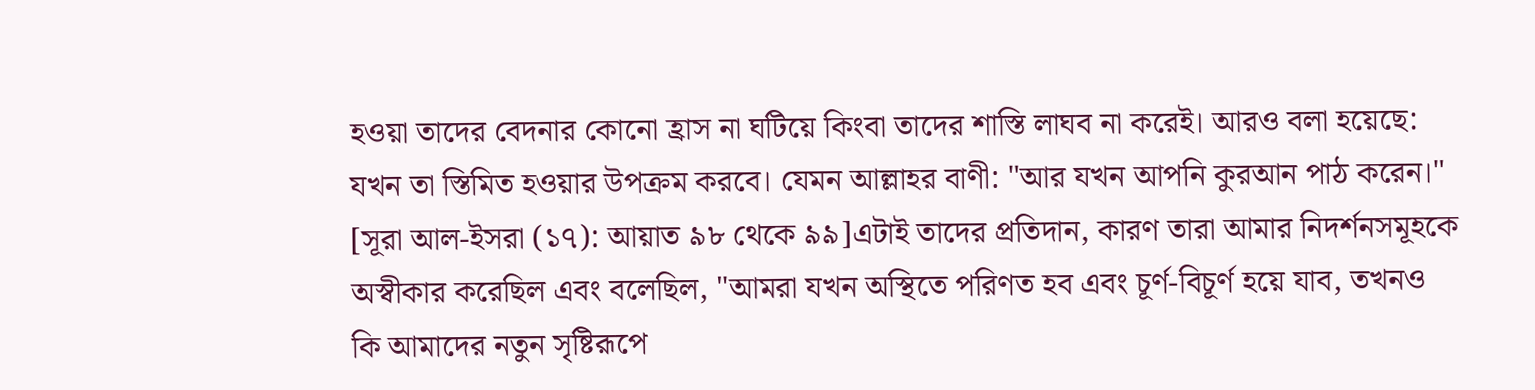হওয়া তাদের বেদনার কোনো হ্রাস না ঘটিয়ে কিংবা তাদের শাস্তি লাঘব না করেই। আরও বলা হয়েছে: যখন তা স্তিমিত হওয়ার উপক্রম করবে। যেমন আল্লাহর বাণী: "আর যখন আপনি কুরআন পাঠ করেন।" [সূরা আল-ইসরা (১৭): আয়াত ৯৮ থেকে ৯৯]এটাই তাদের প্রতিদান, কারণ তারা আমার নিদর্শনসমূহকে অস্বীকার করেছিল এবং বলেছিল, "আমরা যখন অস্থিতে পরিণত হব এবং চূর্ণ-বিচূর্ণ হয়ে যাব, তখনও কি আমাদের নতুন সৃষ্টিরূপে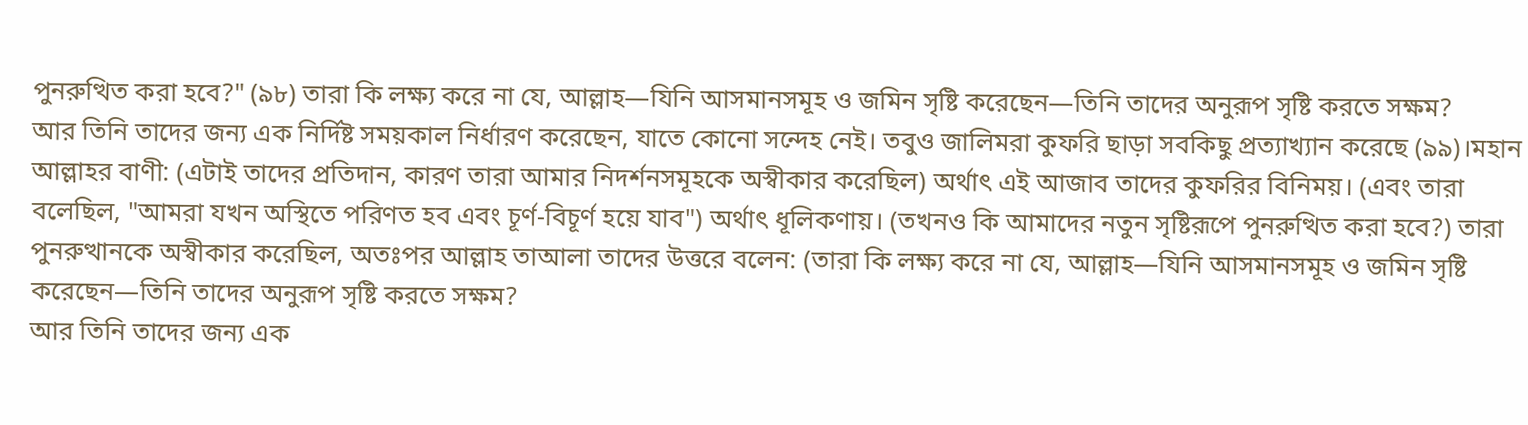পুনরুত্থিত করা হবে?" (৯৮) তারা কি লক্ষ্য করে না যে, আল্লাহ—যিনি আসমানসমূহ ও জমিন সৃষ্টি করেছেন—তিনি তাদের অনুরূপ সৃষ্টি করতে সক্ষম?
আর তিনি তাদের জন্য এক নির্দিষ্ট সময়কাল নির্ধারণ করেছেন, যাতে কোনো সন্দেহ নেই। তবুও জালিমরা কুফরি ছাড়া সবকিছু প্রত্যাখ্যান করেছে (৯৯)।মহান আল্লাহর বাণী: (এটাই তাদের প্রতিদান, কারণ তারা আমার নিদর্শনসমূহকে অস্বীকার করেছিল) অর্থাৎ এই আজাব তাদের কুফরির বিনিময়। (এবং তারা বলেছিল, "আমরা যখন অস্থিতে পরিণত হব এবং চূর্ণ-বিচূর্ণ হয়ে যাব") অর্থাৎ ধূলিকণায়। (তখনও কি আমাদের নতুন সৃষ্টিরূপে পুনরুত্থিত করা হবে?) তারা পুনরুত্থানকে অস্বীকার করেছিল, অতঃপর আল্লাহ তাআলা তাদের উত্তরে বলেন: (তারা কি লক্ষ্য করে না যে, আল্লাহ—যিনি আসমানসমূহ ও জমিন সৃষ্টি করেছেন—তিনি তাদের অনুরূপ সৃষ্টি করতে সক্ষম?
আর তিনি তাদের জন্য এক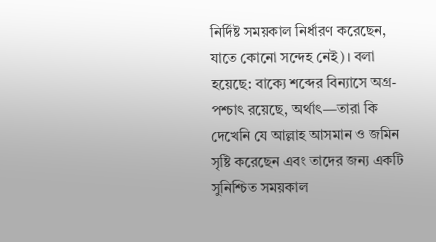নির্দিষ্ট সময়কাল নির্ধারণ করেছেন, যাতে কোনো সন্দেহ নেই)। বলা হয়েছে: বাক্যে শব্দের বিন্যাসে অগ্র-পশ্চাৎ রয়েছে, অর্থাৎ—তারা কি দেখেনি যে আল্লাহ আসমান ও জমিন সৃষ্টি করেছেন এবং তাদের জন্য একটি সুনিশ্চিত সময়কাল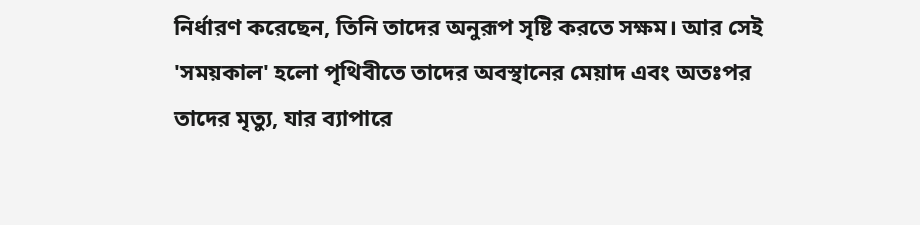নির্ধারণ করেছেন, তিনি তাদের অনুরূপ সৃষ্টি করতে সক্ষম। আর সেই 'সময়কাল' হলো পৃথিবীতে তাদের অবস্থানের মেয়াদ এবং অতঃপর তাদের মৃত্যু, যার ব্যাপারে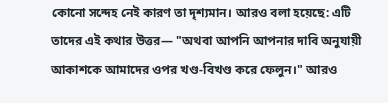কোনো সন্দেহ নেই কারণ তা দৃশ্যমান। আরও বলা হয়েছে: এটি তাদের এই কথার উত্তর— "অথবা আপনি আপনার দাবি অনুযায়ী আকাশকে আমাদের ওপর খণ্ড-বিখণ্ড করে ফেলুন।" আরও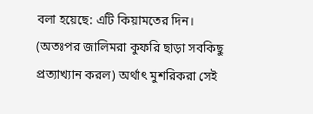বলা হয়েছে: এটি কিয়ামতের দিন।
(অতঃপর জালিমরা কুফরি ছাড়া সবকিছু প্রত্যাখ্যান করল) অর্থাৎ মুশরিকরা সেই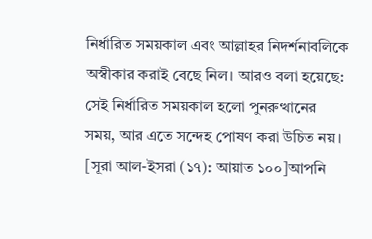নির্ধারিত সময়কাল এবং আল্লাহর নিদর্শনাবলিকে অস্বীকার করাই বেছে নিল। আরও বলা হয়েছে: সেই নির্ধারিত সময়কাল হলো পুনরুত্থানের সময়, আর এতে সন্দেহ পোষণ করা উচিত নয়। [সূরা আল-ইসরা (১৭): আয়াত ১০০]আপনি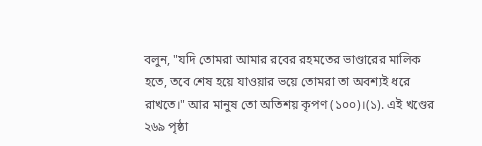বলুন, "যদি তোমরা আমার রবের রহমতের ভাণ্ডারের মালিক হতে, তবে শেষ হয়ে যাওয়ার ভয়ে তোমরা তা অবশ্যই ধরে রাখতে।" আর মানুষ তো অতিশয় কৃপণ (১০০)।(১). এই খণ্ডের ২৬৯ পৃষ্ঠা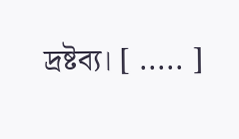দ্রষ্টব্য। [ ..... ]